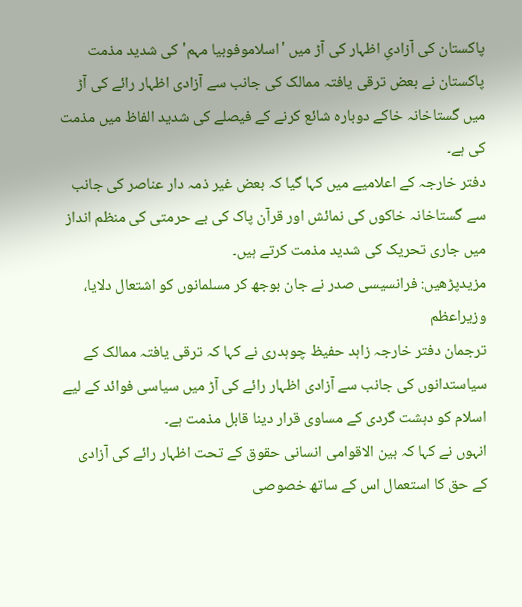پاکستان کی آزادیِ اظہار کی آڑ میں 'اسلاموفوبیا مہم' کی شدید مذمت
پاکستان نے بعض ترقی یافتہ ممالک کی جانب سے آزادی اظہار رائے کی آڑ میں گستاخانہ خاکے دوبارہ شائع کرنے کے فیصلے کی شدید الفاظ میں مذمت کی ہے۔
دفتر خارجہ کے اعلامیے میں کہا گیا کہ بعض غیر ذمہ دار عناصر کی جانب سے گستاخانہ خاکوں کی نمائش اور قرآن پاک کی بے حرمتی کی منظم انداز میں جاری تحریک کی شدید مذمت کرتے ہیں۔
مزیدپڑھیں: فرانسیسی صدر نے جان بوجھ کر مسلمانوں کو اشتعال دلایا، وزیراعظم
ترجمان دفتر خارجہ زاہد حفیظ چوہدری نے کہا کہ ترقی یافتہ ممالک کے سیاستدانوں کی جانب سے آزادی اظہار رائے کی آڑ میں سیاسی فوائد کے لیے اسلام کو دہشت گردی کے مساوی قرار دینا قابل مذمت ہے۔
انہوں نے کہا کہ بین الاقوامی انسانی حقوق کے تحت اظہار رائے کی آزادی کے حق کا استعمال اس کے ساتھ خصوصی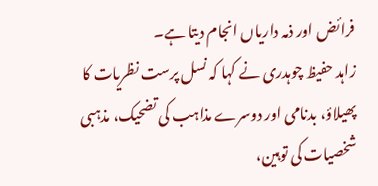فرائض اور ذمہ داریاں انجام دیتا ہے۔
زاہد حفیظ چوہدری نے کہا کہ نسل پرست نظریات کا پھیلاؤ، بدنامی اور دوسرے مذاہب کی تضحیک، مذہبی شخصیات کی توہین،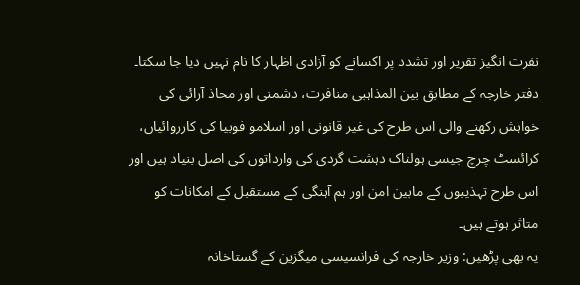نفرت انگیز تقریر اور تشدد پر اکسانے کو آزادی اظہار کا نام نہیں دیا جا سکتا۔
دفتر خارجہ کے مطابق بین المذاہبی منافرت، دشمنی اور محاذ آرائی کی خواہش رکھنے والی اس طرح کی غیر قانونی اور اسلامو فوبیا کی کارروائیاں، کرائسٹ چرچ جیسی ہولناک دہشت گردی کی وارداتوں کی اصل بنیاد ہیں اور اس طرح تہذیبوں کے مابین امن اور ہم آہنگی کے مستقبل کے امکانات کو متاثر ہوتے ہیں۔
یہ بھی پڑھیں: وزیر خارجہ کی فرانسیسی میگزین کے گستاخانہ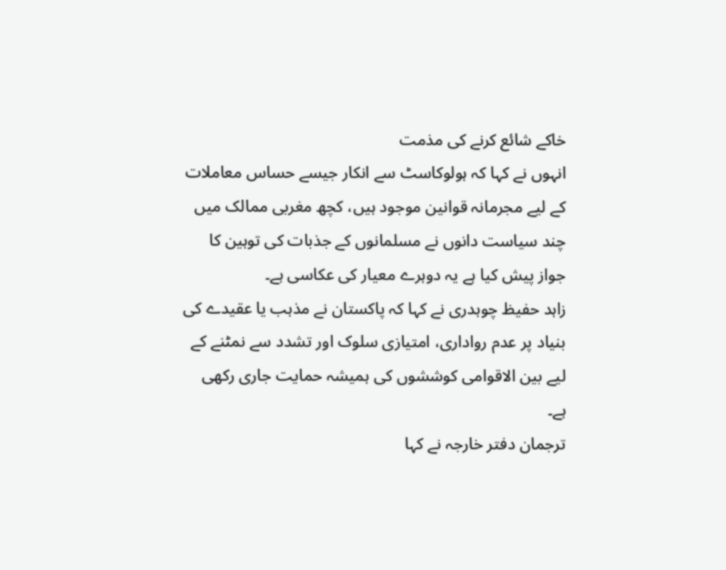خاکے شائع کرنے کی مذمت
انہوں نے کہا کہ ہولوکاسٹ سے انکار جیسے حساس معاملات کے لیے مجرمانہ قوانین موجود ہیں، کچھ مغربی ممالک میں چند سیاست دانوں نے مسلمانوں کے جذبات کی توہین کا جواز پیش کیا ہے یہ دوہرے معیار کی عکاسی ہے۔
زاہد حفیظ چوہدری نے کہا کہ پاکستان نے مذہب یا عقیدے کی بنیاد پر عدم رواداری، امتیازی سلوک اور تشدد سے نمٹنے کے لیے بین الاقوامی کوششوں کی ہمیشہ حمایت جاری رکھی ہے۔
ترجمان دفتر خارجہ نے کہا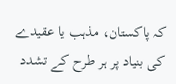کہ پاکستان، مذہب یا عقیدے کی بنیاد پر ہر طرح کے تشدد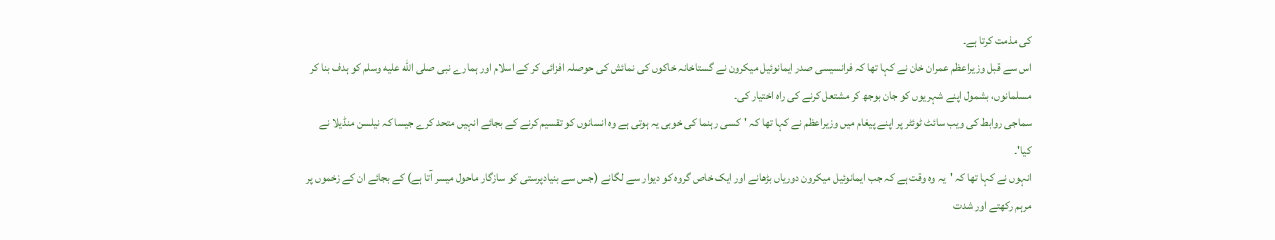کی مذمت کرتا ہے۔
اس سے قبل وزیراعظم عمران خان نے کہا تھا کہ فرانسیسی صدر ایمانوئیل میکرون نے گستاخانہ خاکوں کی نمائش کی حوصلہ افزائی کر کے اسلام اور ہمارے نبی صلى الله عليه وسلم کو ہدف بنا کر مسلمانوں، بشمول اپنے شہریوں کو جان بوجھ کر مشتعل کرنے کی راہ اختیار کی۔
سماجی روابط کی ویب سائٹ ٹوئٹر پر اپنے پیغام میں وزیراعظم نے کہا تھا کہ 'کسی رہنما کی خوبی یہ ہوتی ہے وہ انسانوں کو تقسیم کرنے کے بجائے انہیں متحد کرے جیسا کہ نیلسن منڈیلا نے کیا'۔
انہوں نے کہا تھا کہ 'یہ وہ وقت ہے کہ جب ایمانوئیل میکرون دوریاں بڑھانے اور ایک خاص گروہ کو دیوار سے لگانے (جس سے بنیادپرستی کو سازگار ماحول میسر آتا ہے) کے بجائے ان کے زخموں پر مرہم رکھتے اور شدت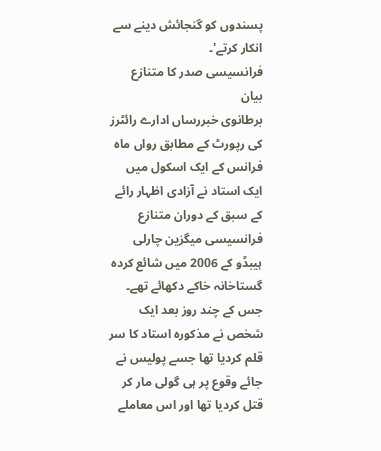پسندوں کو گنجائش دینے سے انکار کرتے'۔
فرانسیسی صدر کا متنازع بیان
برطانوی خبررساں ادارے رائٹرز کی رپورٹ کے مطابق رواں ماہ فرانس کے ایک اسکول میں ایک استاد نے آزادی اظہار رائے کے سبق کے دوران متنازع فرانسیسی میگزین چارلی ہیبڈو کے 2006 میں شائع کردہ گستاخانہ خاکے دکھائے تھے۔
جس کے چند روز بعد ایک شخص نے مذکورہ استاد کا سر قلم کردیا تھا جسے پولیس نے جائے وقوع پر ہی گولی مار کر قتل کردیا تھا اور اس معاملے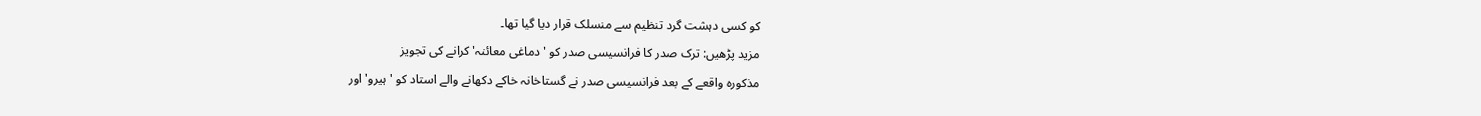کو کسی دہشت گرد تنظیم سے منسلک قرار دیا گیا تھا۔
مزید پڑھیں: ترک صدر کا فرانسیسی صدر کو 'دماغی معائنہ' کرانے کی تجویز
مذکورہ واقعے کے بعد فرانسیسی صدر نے گستاخانہ خاکے دکھانے والے استاد کو 'ہیرو' اور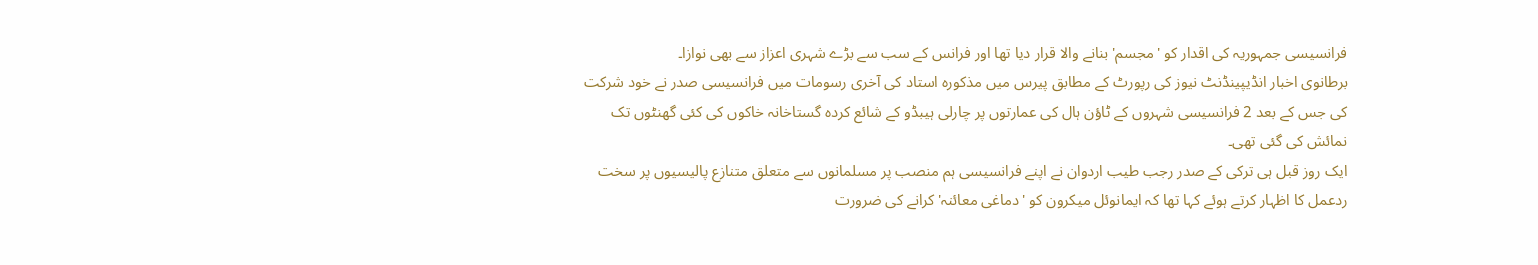فرانسیسی جمہوریہ کی اقدار کو 'مجسم' بنانے والا قرار دیا تھا اور فرانس کے سب سے بڑے شہری اعزاز سے بھی نوازا۔
برطانوی اخبار انڈیپینڈنٹ نیوز کی رپورٹ کے مطابق پیرس میں مذکورہ استاد کی آخری رسومات میں فرانسیسی صدر نے خود شرکت کی جس کے بعد 2 فرانسیسی شہروں کے ٹاؤن ہال کی عمارتوں پر چارلی ہیبڈو کے شائع کردہ گستاخانہ خاکوں کی کئی گھنٹوں تک نمائش کی گئی تھی۔
ایک روز قبل ہی ترکی کے صدر رجب طیب اردوان نے اپنے فرانسیسی ہم منصب پر مسلمانوں سے متعلق متنازع پالیسیوں پر سخت ردعمل کا اظہار کرتے ہوئے کہا تھا کہ ایمانوئل میکرون کو 'دماغی معائنہ' کرانے کی ضرورت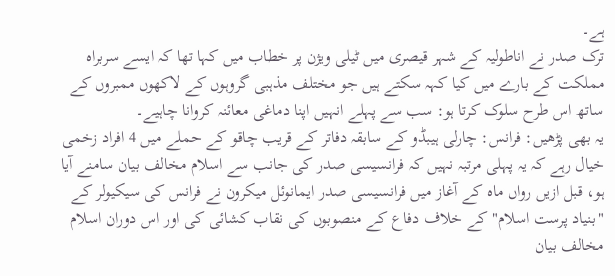ہے۔
ترک صدر نے اناطولیہ کے شہر قیصری میں ٹیلی ویژن پر خطاب میں کہا تھا کہ ایسے سربراہ مملکت کے بارے میں کیا کہہ سکتے ہیں جو مختلف مذہبی گروہوں کے لاکھوں ممبروں کے ساتھ اس طرح سلوک کرتا ہو: سب سے پہلے انہیں اپنا دماغی معائنہ کروانا چاہیے۔
یہ بھی پڑھیں: فرانس: چارلی ہیبڈو کے سابقہ دفاتر کے قریب چاقو کے حملے میں 4 افراد زخمی
خیال رہے کہ یہ پہلی مرتبہ نہیں کہ فرانسیسی صدر کی جانب سے اسلام مخالف بیان سامنے آیا ہو، قبل ازیں رواں ماہ کے آغاز میں فرانسیسی صدر ایمانوئل میکرون نے فرانس کی سیکیولر کے "بنیاد پرست اسلام" کے خلاف دفاع کے منصوبوں کی نقاب کشائی کی اور اس دوران اسلام مخالف بیان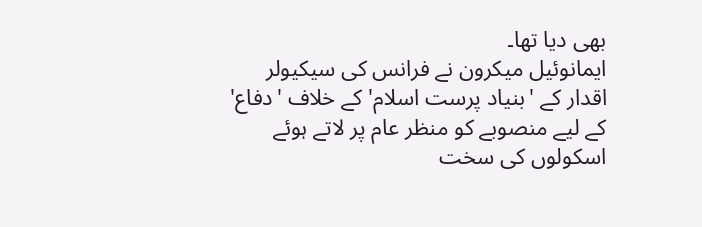بھی دیا تھا۔
ایمانوئیل میکرون نے فرانس کی سیکیولر اقدار کے 'بنیاد پرست اسلام' کے خلاف 'دفاع' کے لیے منصوبے کو منظر عام پر لاتے ہوئے اسکولوں کی سخت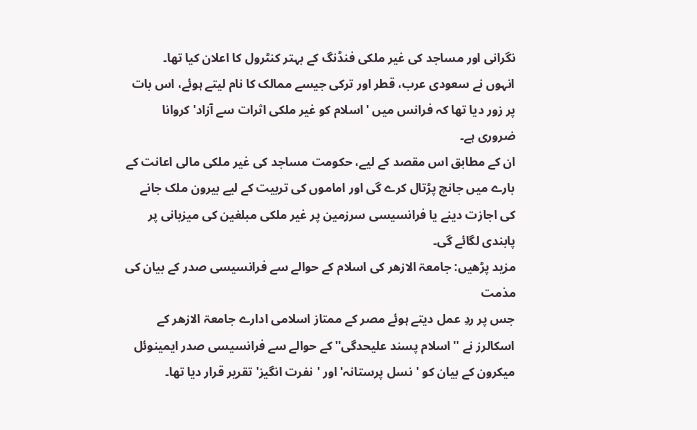نگرانی اور مساجد کی غیر ملکی فنڈنگ کے بہتر کنٹرول کا اعلان کیا تھا۔
انہوں نے سعودی عرب، قطر اور ترکی جیسے ممالک کا نام لیتے ہوئے، اس بات پر زور دیا تھا کہ فرانس میں 'اسلام کو غیر ملکی اثرات سے آزاد' کروانا ضروری ہے۔
ان کے مطابق اس مقصد کے لیے، حکومت مساجد کی غیر ملکی مالی اعانت کے بارے میں جانچ پڑتال کرے گی اور اماموں کی تربیت کے لیے بیرون ملک جانے کی اجازت دینے یا فرانسیسی سرزمین پر غیر ملکی مبلغین کی میزبانی پر پابندی لگائے گی۔
مزید پڑھیں: جامعۃ الازھر کی اسلام کے حوالے سے فرانسیسی صدر کے بیان کی مذمت
جس پر ردِ عمل دیتے ہوئے مصر کے ممتاز اسلامی ادارے جامعۃ الازھر کے اسکالرز نے ''اسلام پسند علیحدگی'' کے حوالے سے فرانسیسی صدر ایمینوئل میکرون کے بیان کو 'نسل پرستانہ' اور 'نفرت انگیز' تقریر قرار دیا تھا۔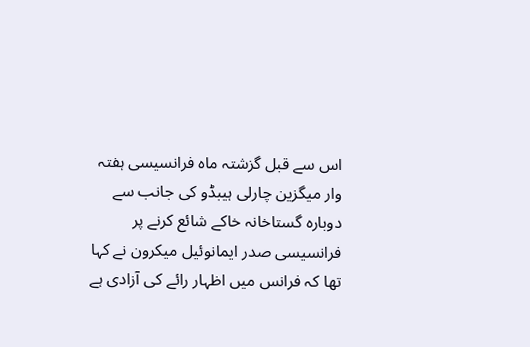اس سے قبل گزشتہ ماہ فرانسیسی ہفتہ وار میگزین چارلی ہیبڈو کی جانب سے دوبارہ گستاخانہ خاکے شائع کرنے پر فرانسیسی صدر ایمانوئیل میکرون نے کہا تھا کہ فرانس میں اظہار رائے کی آزادی ہے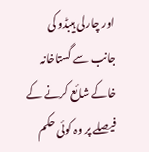اور چارلی ہیبڈو کی جانب سے گستاخانہ خاکے شائع کرنے کے فیصلے پر وہ کوئی حکم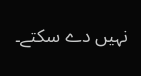نہیں دے سکتے۔